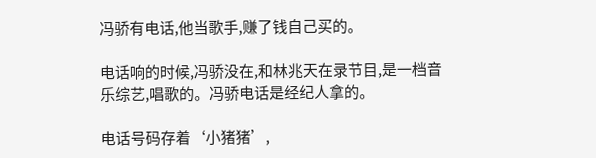冯骄有电话,他当歌手,赚了钱自己买的。

电话响的时候,冯骄没在,和林兆天在录节目,是一档音乐综艺,唱歌的。冯骄电话是经纪人拿的。

电话号码存着‘小猪猪’,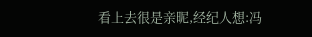看上去很是亲昵,经纪人想:冯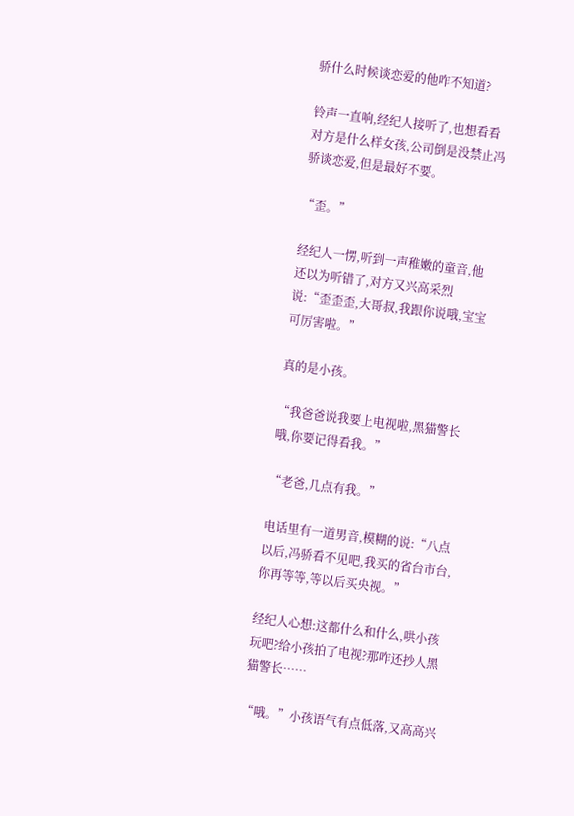骄什么时候谈恋爱的他咋不知道?

铃声一直响,经纪人接听了,也想看看对方是什么样女孩,公司倒是没禁止冯骄谈恋爱,但是最好不要。

“歪。”

经纪人一愣,听到一声稚嫩的童音,他还以为听错了,对方又兴高采烈说:“歪歪歪,大哥叔,我跟你说哦,宝宝可厉害啦。”

真的是小孩。

“我爸爸说我要上电视啦,黑猫警长哦,你要记得看我。”

“老爸,几点有我。”

电话里有一道男音,模糊的说:“八点以后,冯骄看不见吧,我买的省台市台,你再等等,等以后买央视。”

经纪人心想:这都什么和什么,哄小孩玩吧?给小孩拍了电视?那咋还抄人黑猫警长……

“哦。”小孩语气有点低落,又高高兴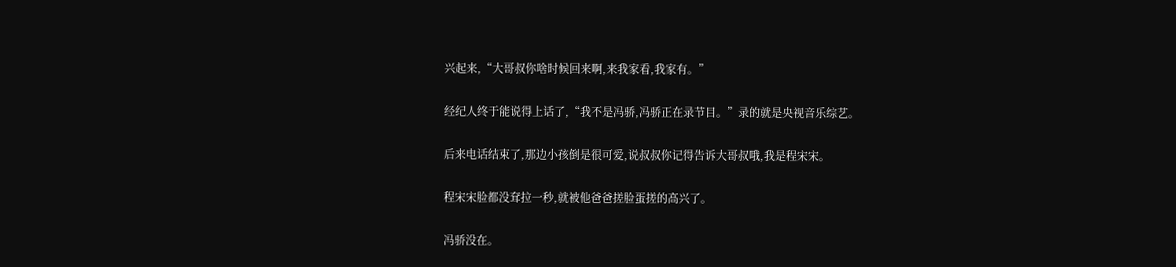兴起来,“大哥叔你啥时候回来啊,来我家看,我家有。”

经纪人终于能说得上话了,“我不是冯骄,冯骄正在录节目。”录的就是央视音乐综艺。

后来电话结束了,那边小孩倒是很可爱,说叔叔你记得告诉大哥叔哦,我是程宋宋。

程宋宋脸都没耷拉一秒,就被他爸爸搓脸蛋搓的高兴了。

冯骄没在。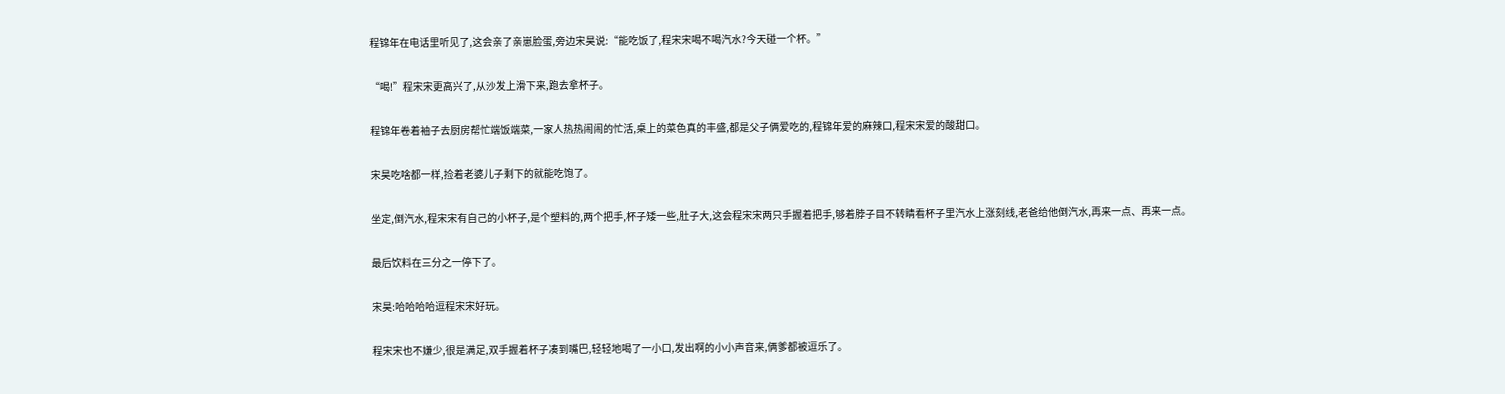程锦年在电话里听见了,这会亲了亲崽脸蛋,旁边宋昊说:“能吃饭了,程宋宋喝不喝汽水?今天碰一个杯。”

“喝!”程宋宋更高兴了,从沙发上滑下来,跑去拿杯子。

程锦年卷着袖子去厨房帮忙端饭端菜,一家人热热闹闹的忙活,桌上的菜色真的丰盛,都是父子俩爱吃的,程锦年爱的麻辣口,程宋宋爱的酸甜口。

宋昊吃啥都一样,捡着老婆儿子剩下的就能吃饱了。

坐定,倒汽水,程宋宋有自己的小杯子,是个塑料的,两个把手,杯子矮一些,肚子大,这会程宋宋两只手握着把手,够着脖子目不转睛看杯子里汽水上涨刻线,老爸给他倒汽水,再来一点、再来一点。

最后饮料在三分之一停下了。

宋昊:哈哈哈哈逗程宋宋好玩。

程宋宋也不嫌少,很是满足,双手握着杯子凑到嘴巴,轻轻地喝了一小口,发出啊的小小声音来,俩爹都被逗乐了。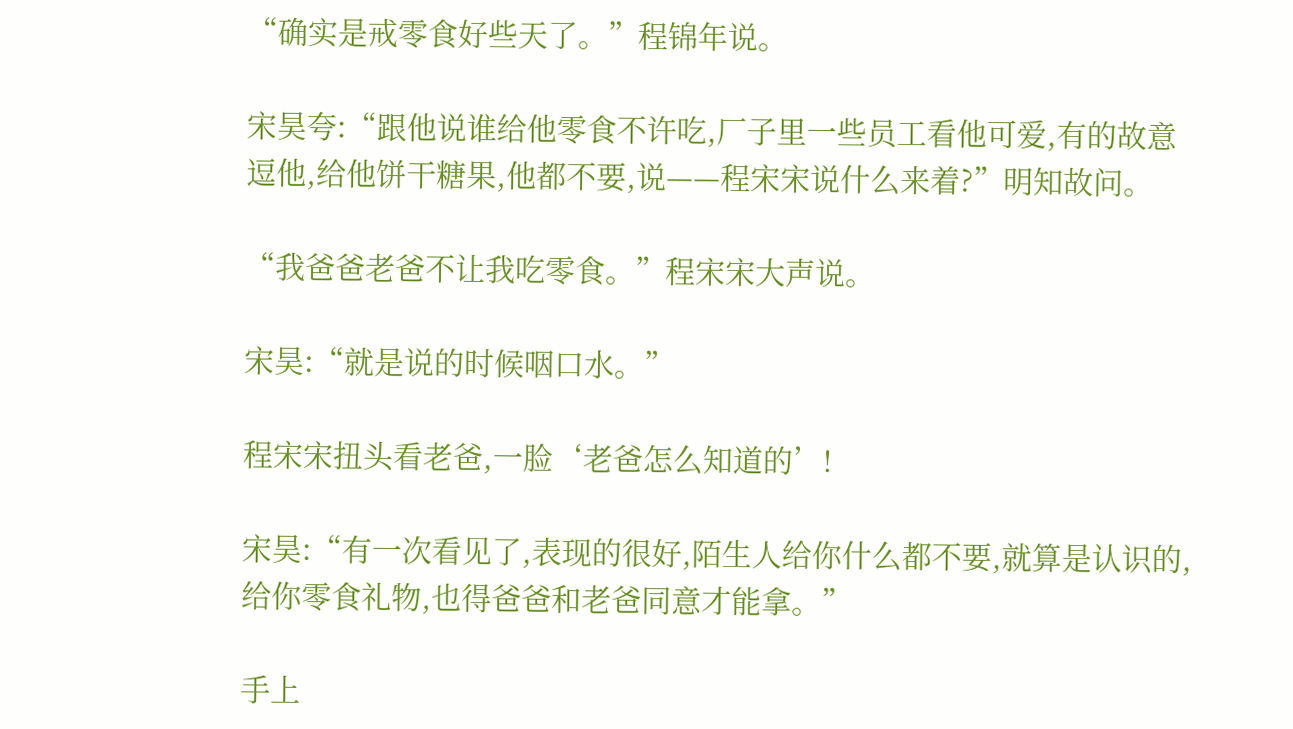“确实是戒零食好些天了。”程锦年说。

宋昊夸:“跟他说谁给他零食不许吃,厂子里一些员工看他可爱,有的故意逗他,给他饼干糖果,他都不要,说——程宋宋说什么来着?”明知故问。

“我爸爸老爸不让我吃零食。”程宋宋大声说。

宋昊:“就是说的时候咽口水。”

程宋宋扭头看老爸,一脸‘老爸怎么知道的’!

宋昊:“有一次看见了,表现的很好,陌生人给你什么都不要,就算是认识的,给你零食礼物,也得爸爸和老爸同意才能拿。”

手上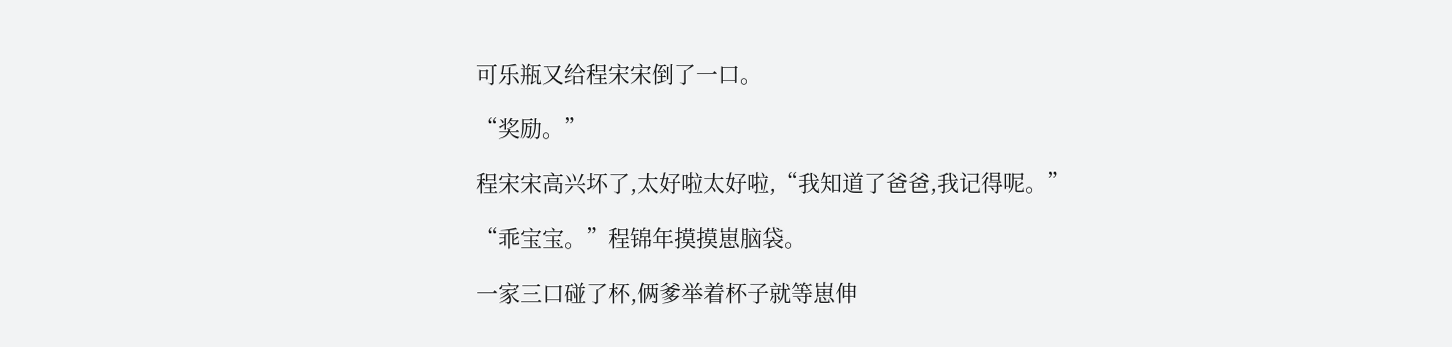可乐瓶又给程宋宋倒了一口。

“奖励。”

程宋宋高兴坏了,太好啦太好啦,“我知道了爸爸,我记得呢。”

“乖宝宝。”程锦年摸摸崽脑袋。

一家三口碰了杯,俩爹举着杯子就等崽伸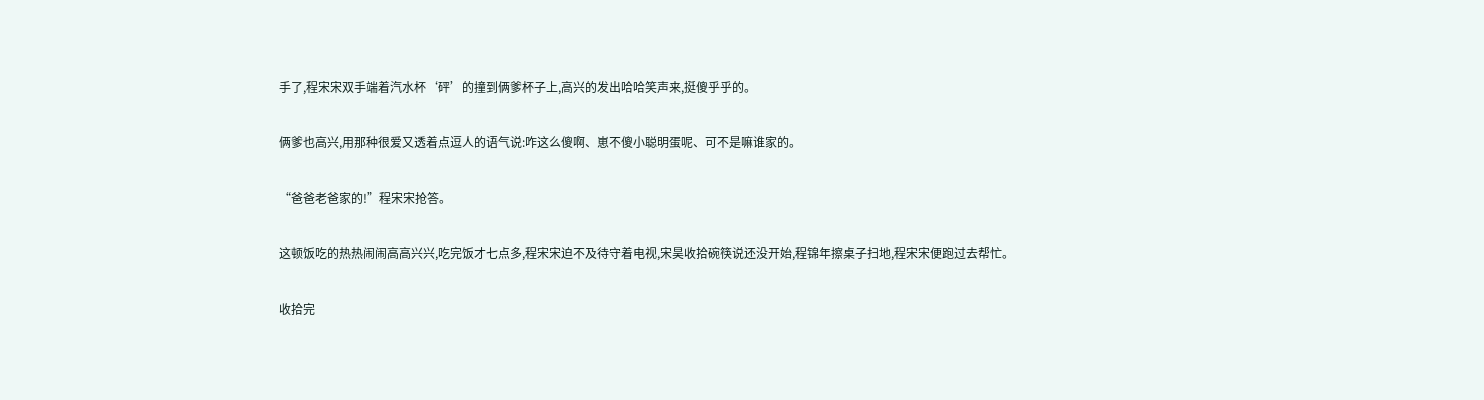手了,程宋宋双手端着汽水杯‘砰’的撞到俩爹杯子上,高兴的发出哈哈笑声来,挺傻乎乎的。

俩爹也高兴,用那种很爱又透着点逗人的语气说:咋这么傻啊、崽不傻小聪明蛋呢、可不是嘛谁家的。

“爸爸老爸家的!”程宋宋抢答。

这顿饭吃的热热闹闹高高兴兴,吃完饭才七点多,程宋宋迫不及待守着电视,宋昊收拾碗筷说还没开始,程锦年擦桌子扫地,程宋宋便跑过去帮忙。

收拾完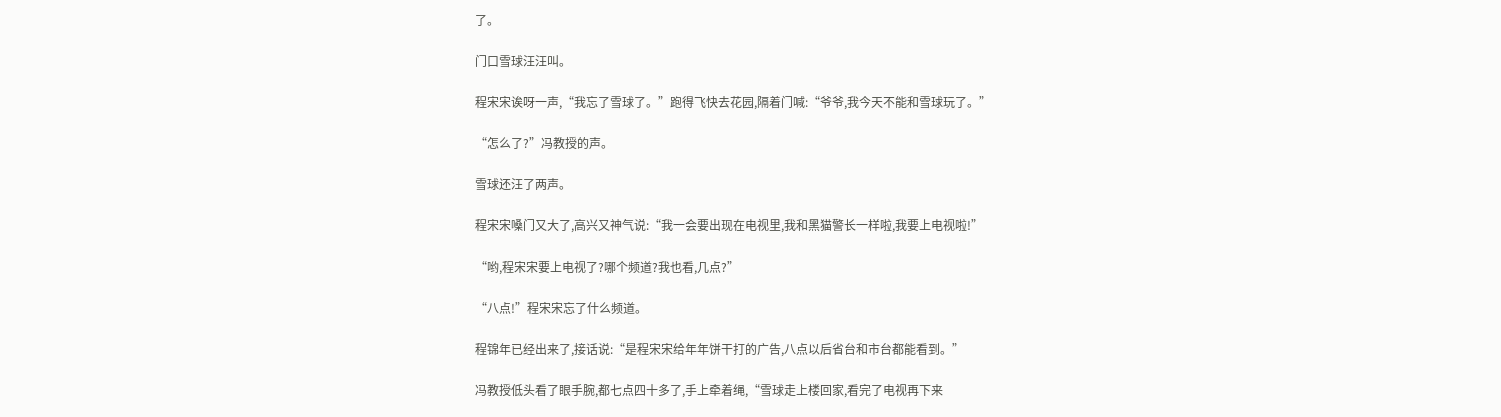了。

门口雪球汪汪叫。

程宋宋诶呀一声,“我忘了雪球了。”跑得飞快去花园,隔着门喊:“爷爷,我今天不能和雪球玩了。”

“怎么了?”冯教授的声。

雪球还汪了两声。

程宋宋嗓门又大了,高兴又神气说:“我一会要出现在电视里,我和黑猫警长一样啦,我要上电视啦!”

“哟,程宋宋要上电视了?哪个频道?我也看,几点?”

“八点!”程宋宋忘了什么频道。

程锦年已经出来了,接话说:“是程宋宋给年年饼干打的广告,八点以后省台和市台都能看到。”

冯教授低头看了眼手腕,都七点四十多了,手上牵着绳,“雪球走上楼回家,看完了电视再下来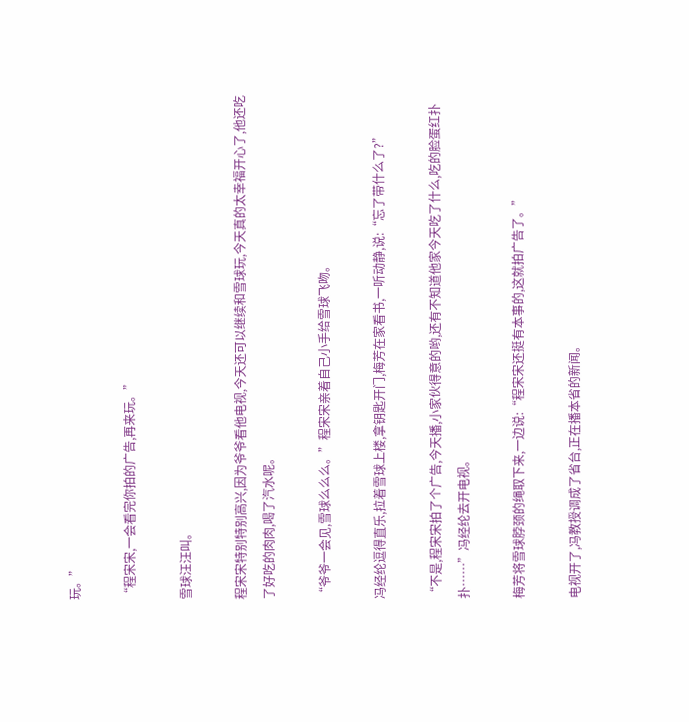玩。”

“程宋宋,一会看完你拍的广告,再来玩。”

雪球汪汪叫。

程宋宋特别特别高兴,因为爷爷看他电视,今天还可以继续和雪球玩,今天真的太幸福开心了,他还吃了好吃的肉肉,喝了汽水呢。

“爷爷一会见,雪球么么么。”程宋宋亲着自己小手给雪球飞吻。

冯经纶逗得直乐,拉着雪球上楼,拿钥匙开门,梅芳在家看书,一听动静,说:“忘了带什么了?”

“不是,程宋宋拍了个广告,今天播,小家伙得意的哟,还有不知道他家今天吃了什么,吃的脸蛋红扑扑……”冯经纶去开电视。

梅芳将雪球脖颈的绳取下来,一边说:“程宋宋还挺有本事的,这就拍广告了。”

电视开了,冯教授调成了省台,正在播本省的新闻。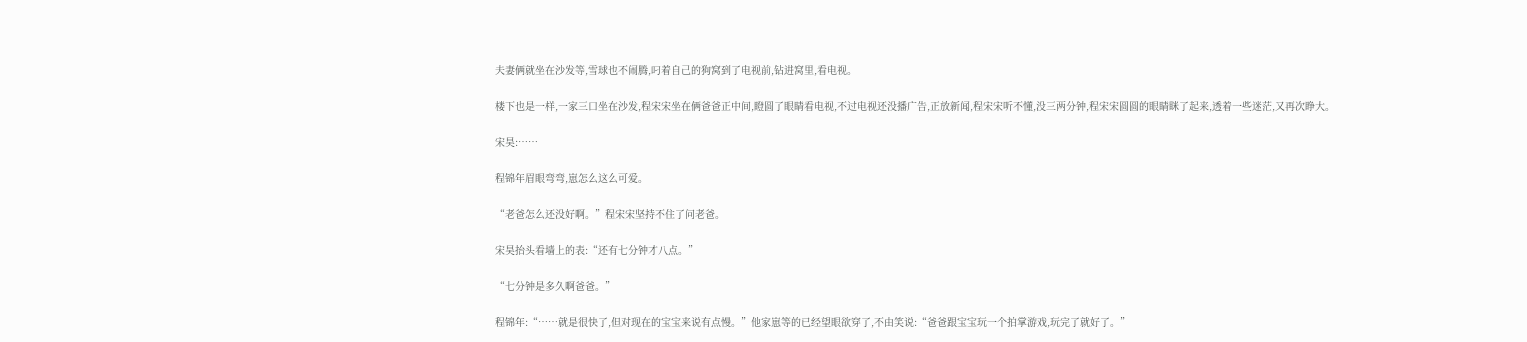夫妻俩就坐在沙发等,雪球也不闹腾,叼着自己的狗窝到了电视前,钻进窝里,看电视。

楼下也是一样,一家三口坐在沙发,程宋宋坐在俩爸爸正中间,瞪圆了眼睛看电视,不过电视还没播广告,正放新闻,程宋宋听不懂,没三两分钟,程宋宋圆圆的眼睛眯了起来,透着一些迷茫,又再次睁大。

宋昊:……

程锦年眉眼弯弯,崽怎么这么可爱。

“老爸怎么还没好啊。”程宋宋坚持不住了问老爸。

宋昊抬头看墙上的表:“还有七分钟才八点。”

“七分钟是多久啊爸爸。”

程锦年:“……就是很快了,但对现在的宝宝来说有点慢。”他家崽等的已经望眼欲穿了,不由笑说:“爸爸跟宝宝玩一个拍掌游戏,玩完了就好了。”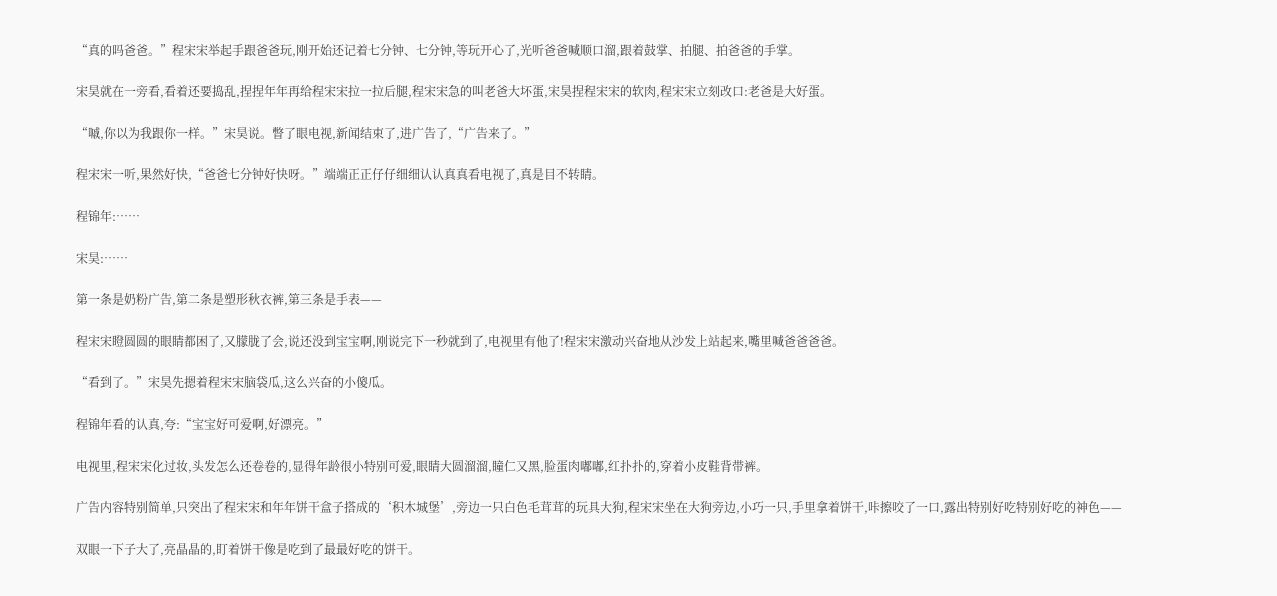“真的吗爸爸。”程宋宋举起手跟爸爸玩,刚开始还记着七分钟、七分钟,等玩开心了,光听爸爸喊顺口溜,跟着鼓掌、拍腿、拍爸爸的手掌。

宋昊就在一旁看,看着还要捣乱,捏捏年年再给程宋宋拉一拉后腿,程宋宋急的叫老爸大坏蛋,宋昊捏程宋宋的软肉,程宋宋立刻改口:老爸是大好蛋。

“嘁,你以为我跟你一样。”宋昊说。瞥了眼电视,新闻结束了,进广告了,“广告来了。”

程宋宋一听,果然好快,“爸爸七分钟好快呀。”端端正正仔仔细细认认真真看电视了,真是目不转睛。

程锦年:……

宋昊:……

第一条是奶粉广告,第二条是塑形秋衣裤,第三条是手表——

程宋宋瞪圆圆的眼睛都困了,又朦胧了会,说还没到宝宝啊,刚说完下一秒就到了,电视里有他了!程宋宋激动兴奋地从沙发上站起来,嘴里喊爸爸爸爸。

“看到了。”宋昊先摁着程宋宋脑袋瓜,这么兴奋的小傻瓜。

程锦年看的认真,夸:“宝宝好可爱啊,好漂亮。”

电视里,程宋宋化过妆,头发怎么还卷卷的,显得年龄很小特别可爱,眼睛大圆溜溜,瞳仁又黑,脸蛋肉嘟嘟,红扑扑的,穿着小皮鞋背带裤。

广告内容特别简单,只突出了程宋宋和年年饼干盒子搭成的‘积木城堡’,旁边一只白色毛茸茸的玩具大狗,程宋宋坐在大狗旁边,小巧一只,手里拿着饼干,咔擦咬了一口,露出特别好吃特别好吃的神色——

双眼一下子大了,亮晶晶的,盯着饼干像是吃到了最最好吃的饼干。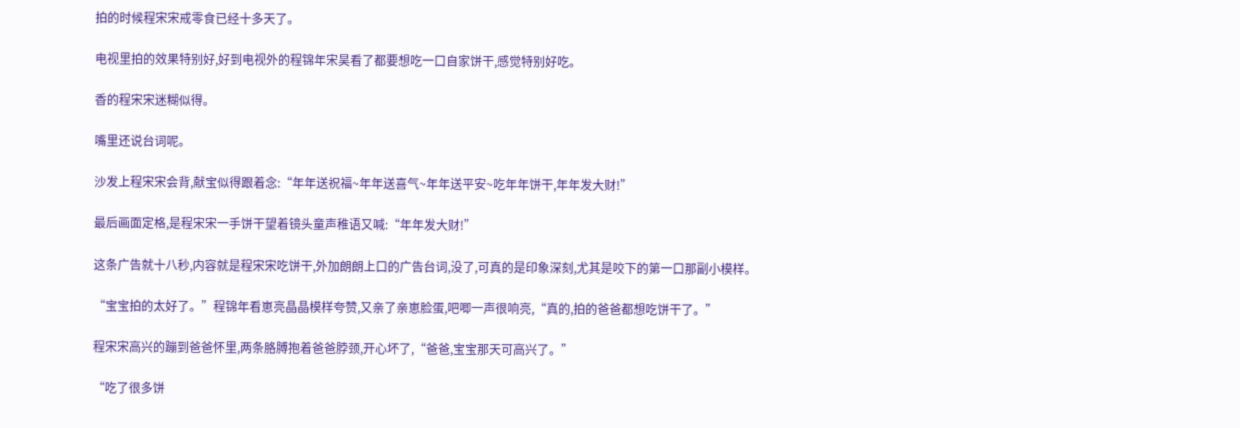拍的时候程宋宋戒零食已经十多天了。

电视里拍的效果特别好,好到电视外的程锦年宋昊看了都要想吃一口自家饼干,感觉特别好吃。

香的程宋宋迷糊似得。

嘴里还说台词呢。

沙发上程宋宋会背,献宝似得跟着念:“年年送祝福~年年送喜气~年年送平安~吃年年饼干,年年发大财!”

最后画面定格,是程宋宋一手饼干望着镜头童声稚语又喊:“年年发大财!”

这条广告就十八秒,内容就是程宋宋吃饼干,外加朗朗上口的广告台词,没了,可真的是印象深刻,尤其是咬下的第一口那副小模样。

“宝宝拍的太好了。”程锦年看崽亮晶晶模样夸赞,又亲了亲崽脸蛋,吧唧一声很响亮,“真的,拍的爸爸都想吃饼干了。”

程宋宋高兴的蹦到爸爸怀里,两条胳膊抱着爸爸脖颈,开心坏了,“爸爸,宝宝那天可高兴了。”

“吃了很多饼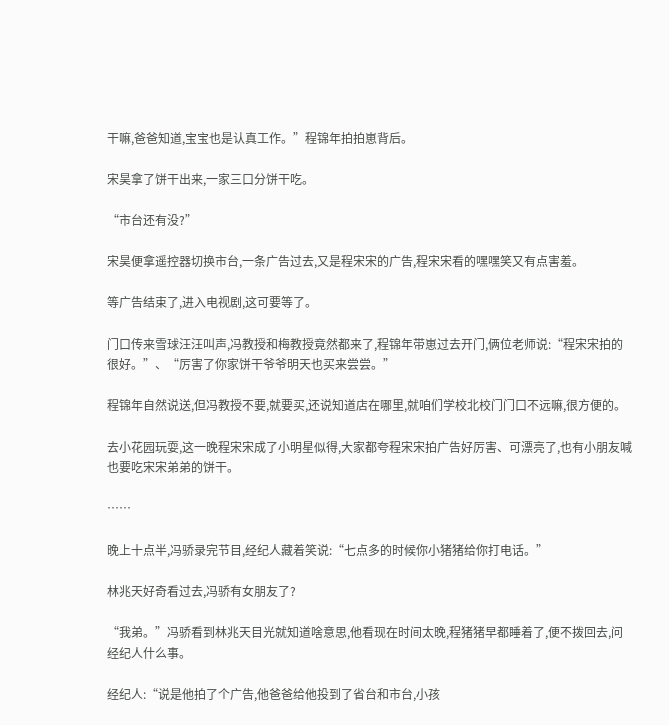干嘛,爸爸知道,宝宝也是认真工作。”程锦年拍拍崽背后。

宋昊拿了饼干出来,一家三口分饼干吃。

“市台还有没?”

宋昊便拿遥控器切换市台,一条广告过去,又是程宋宋的广告,程宋宋看的嘿嘿笑又有点害羞。

等广告结束了,进入电视剧,这可要等了。

门口传来雪球汪汪叫声,冯教授和梅教授竟然都来了,程锦年带崽过去开门,俩位老师说:“程宋宋拍的很好。”、“厉害了你家饼干爷爷明天也买来尝尝。”

程锦年自然说送,但冯教授不要,就要买,还说知道店在哪里,就咱们学校北校门门口不远嘛,很方便的。

去小花园玩耍,这一晚程宋宋成了小明星似得,大家都夸程宋宋拍广告好厉害、可漂亮了,也有小朋友喊也要吃宋宋弟弟的饼干。

……

晚上十点半,冯骄录完节目,经纪人藏着笑说:“七点多的时候你小猪猪给你打电话。”

林兆天好奇看过去,冯骄有女朋友了?

“我弟。”冯骄看到林兆天目光就知道啥意思,他看现在时间太晚,程猪猪早都睡着了,便不拨回去,问经纪人什么事。

经纪人:“说是他拍了个广告,他爸爸给他投到了省台和市台,小孩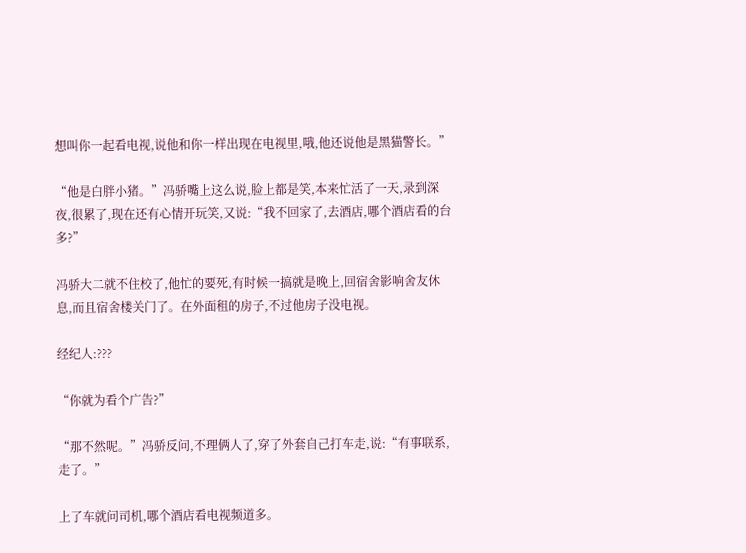想叫你一起看电视,说他和你一样出现在电视里,哦,他还说他是黑猫警长。”

“他是白胖小猪。”冯骄嘴上这么说,脸上都是笑,本来忙活了一天,录到深夜,很累了,现在还有心情开玩笑,又说:“我不回家了,去酒店,哪个酒店看的台多?”

冯骄大二就不住校了,他忙的要死,有时候一搞就是晚上,回宿舍影响舍友休息,而且宿舍楼关门了。在外面租的房子,不过他房子没电视。

经纪人:???

“你就为看个广告?”

“那不然呢。”冯骄反问,不理俩人了,穿了外套自己打车走,说:“有事联系,走了。”

上了车就问司机,哪个酒店看电视频道多。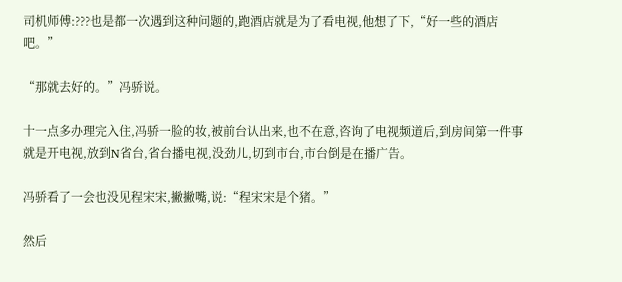司机师傅:???也是都一次遇到这种问题的,跑酒店就是为了看电视,他想了下,“好一些的酒店吧。”

“那就去好的。”冯骄说。

十一点多办理完入住,冯骄一脸的妆,被前台认出来,也不在意,咨询了电视频道后,到房间第一件事就是开电视,放到N省台,省台播电视,没劲儿,切到市台,市台倒是在播广告。

冯骄看了一会也没见程宋宋,撇撇嘴,说:“程宋宋是个猪。”

然后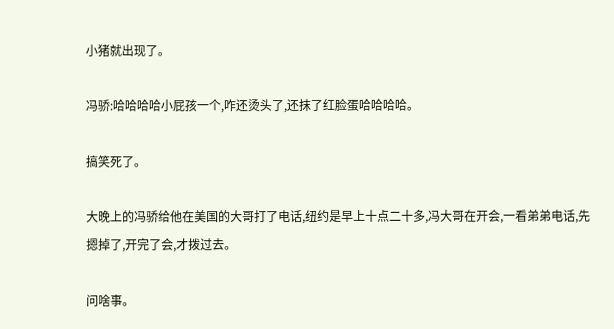小猪就出现了。

冯骄:哈哈哈哈小屁孩一个,咋还烫头了,还抹了红脸蛋哈哈哈哈。

搞笑死了。

大晚上的冯骄给他在美国的大哥打了电话,纽约是早上十点二十多,冯大哥在开会,一看弟弟电话,先摁掉了,开完了会,才拨过去。

问啥事。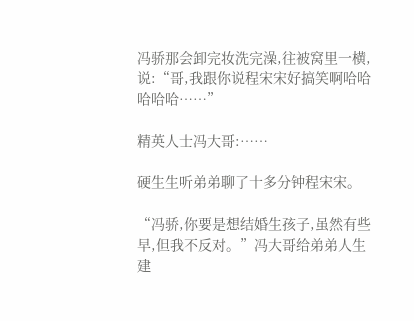冯骄那会卸完妆洗完澡,往被窝里一横,说:“哥,我跟你说程宋宋好搞笑啊哈哈哈哈哈……”

精英人士冯大哥:……

硬生生听弟弟聊了十多分钟程宋宋。

“冯骄,你要是想结婚生孩子,虽然有些早,但我不反对。”冯大哥给弟弟人生建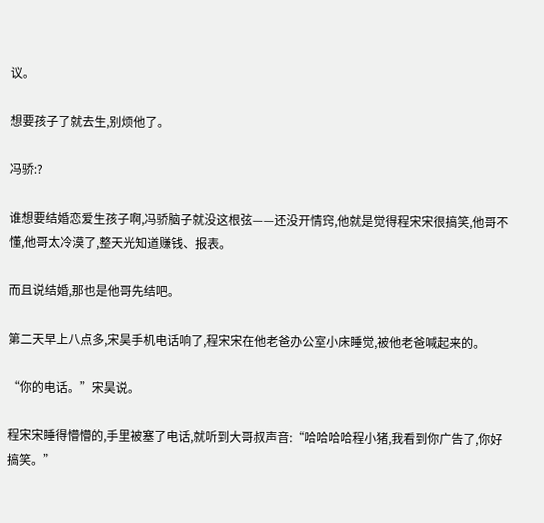议。

想要孩子了就去生,别烦他了。

冯骄:?

谁想要结婚恋爱生孩子啊,冯骄脑子就没这根弦——还没开情窍,他就是觉得程宋宋很搞笑,他哥不懂,他哥太冷漠了,整天光知道赚钱、报表。

而且说结婚,那也是他哥先结吧。

第二天早上八点多,宋昊手机电话响了,程宋宋在他老爸办公室小床睡觉,被他老爸喊起来的。

“你的电话。”宋昊说。

程宋宋睡得懵懵的,手里被塞了电话,就听到大哥叔声音:“哈哈哈哈程小猪,我看到你广告了,你好搞笑。”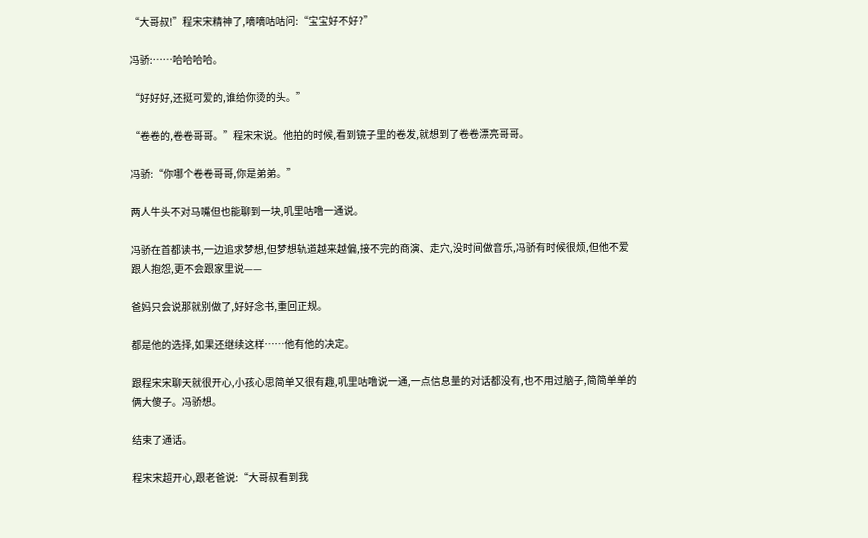“大哥叔!”程宋宋精神了,嘀嘀咕咕问:“宝宝好不好?”

冯骄:……哈哈哈哈。

“好好好,还挺可爱的,谁给你烫的头。”

“卷卷的,卷卷哥哥。”程宋宋说。他拍的时候,看到镜子里的卷发,就想到了卷卷漂亮哥哥。

冯骄:“你哪个卷卷哥哥,你是弟弟。”

两人牛头不对马嘴但也能聊到一块,叽里咕噜一通说。

冯骄在首都读书,一边追求梦想,但梦想轨道越来越偏,接不完的商演、走穴,没时间做音乐,冯骄有时候很烦,但他不爱跟人抱怨,更不会跟家里说——

爸妈只会说那就别做了,好好念书,重回正规。

都是他的选择,如果还继续这样……他有他的决定。

跟程宋宋聊天就很开心,小孩心思简单又很有趣,叽里咕噜说一通,一点信息量的对话都没有,也不用过脑子,简简单单的俩大傻子。冯骄想。

结束了通话。

程宋宋超开心,跟老爸说:“大哥叔看到我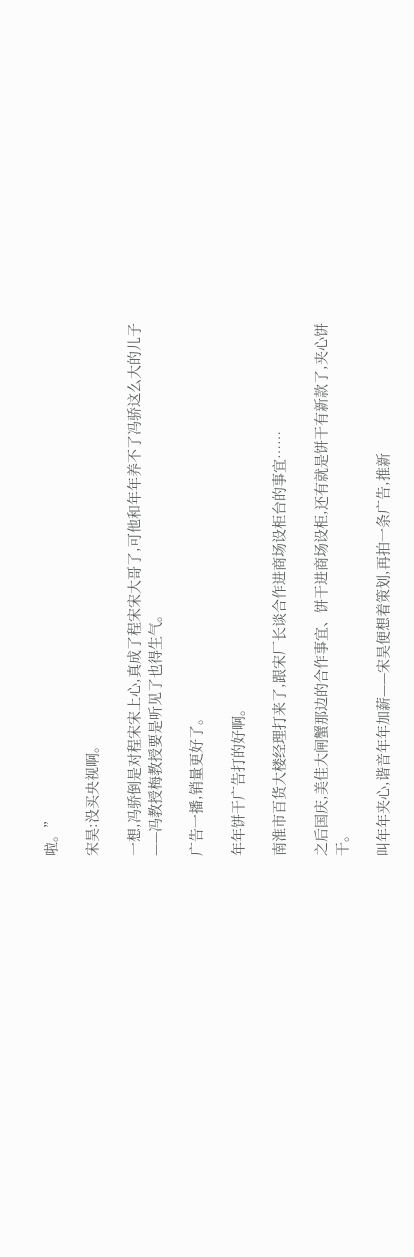啦。”

宋昊:没买央视啊。

一想,冯骄倒是对程宋宋上心,真成了程宋宋大哥了,可他和年年养不了冯骄这么大的儿子——冯教授梅教授要是听见了也得生气。

广告一播,销量更好了。

年年饼干广告打的好啊。

南淮市百货大楼经理打来了,跟宋厂长谈合作进商场设柜台的事宜……

之后国庆,美佳大闸蟹那边的合作事宜、饼干进商场设柜,还有就是饼干有新款了,夹心饼干。

叫年年夹心,谐音年年加薪——宋昊便想着策划,再拍一条广告,推新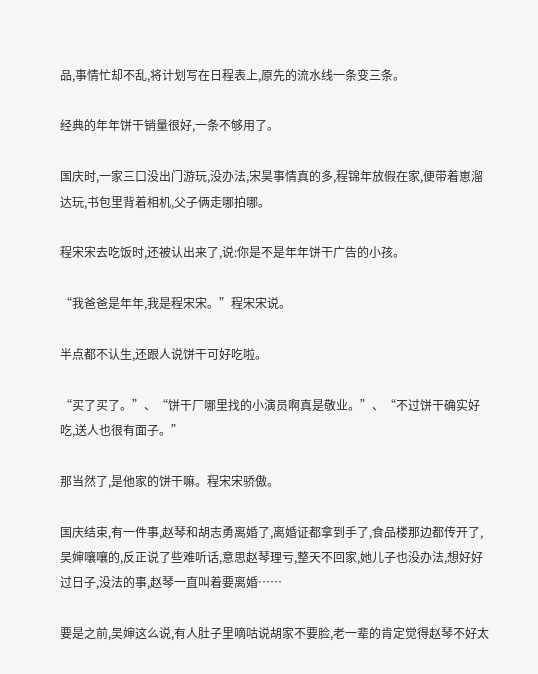品,事情忙却不乱,将计划写在日程表上,原先的流水线一条变三条。

经典的年年饼干销量很好,一条不够用了。

国庆时,一家三口没出门游玩,没办法,宋昊事情真的多,程锦年放假在家,便带着崽溜达玩,书包里背着相机,父子俩走哪拍哪。

程宋宋去吃饭时,还被认出来了,说:你是不是年年饼干广告的小孩。

“我爸爸是年年,我是程宋宋。”程宋宋说。

半点都不认生,还跟人说饼干可好吃啦。

“买了买了。”、“饼干厂哪里找的小演员啊真是敬业。”、“不过饼干确实好吃,送人也很有面子。”

那当然了,是他家的饼干嘛。程宋宋骄傲。

国庆结束,有一件事,赵琴和胡志勇离婚了,离婚证都拿到手了,食品楼那边都传开了,吴婶嚷嚷的,反正说了些难听话,意思赵琴理亏,整天不回家,她儿子也没办法,想好好过日子,没法的事,赵琴一直叫着要离婚……

要是之前,吴婶这么说,有人肚子里嘀咕说胡家不要脸,老一辈的肯定觉得赵琴不好太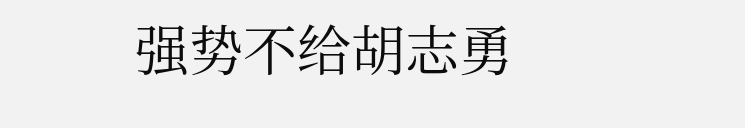强势不给胡志勇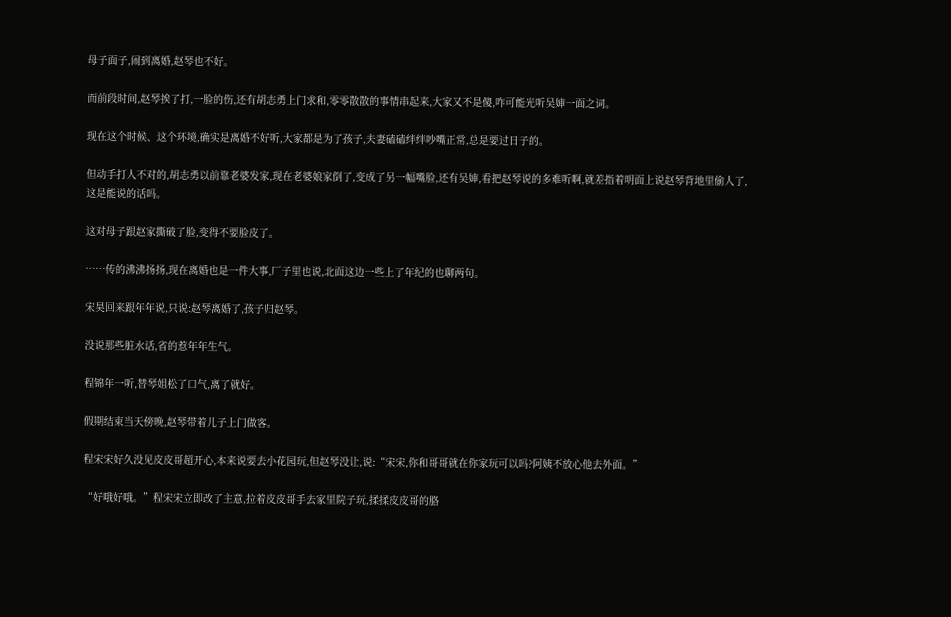母子面子,闹到离婚,赵琴也不好。

而前段时间,赵琴挨了打,一脸的伤,还有胡志勇上门求和,零零散散的事情串起来,大家又不是傻,咋可能光听吴婶一面之词。

现在这个时候、这个环境,确实是离婚不好听,大家都是为了孩子,夫妻磕磕绊绊吵嘴正常,总是要过日子的。

但动手打人不对的,胡志勇以前靠老婆发家,现在老婆娘家倒了,变成了另一幅嘴脸,还有吴婶,看把赵琴说的多难听啊,就差指着明面上说赵琴背地里偷人了,这是能说的话吗。

这对母子跟赵家撕破了脸,变得不要脸皮了。

……传的沸沸扬扬,现在离婚也是一件大事,厂子里也说,北面这边一些上了年纪的也聊两句。

宋昊回来跟年年说,只说:赵琴离婚了,孩子归赵琴。

没说那些脏水话,省的惹年年生气。

程锦年一听,替琴姐松了口气,离了就好。

假期结束当天傍晚,赵琴带着儿子上门做客。

程宋宋好久没见皮皮哥超开心,本来说要去小花园玩,但赵琴没让,说:“宋宋,你和哥哥就在你家玩可以吗?阿姨不放心他去外面。”

“好哦好哦。”程宋宋立即改了主意,拉着皮皮哥手去家里院子玩,揉揉皮皮哥的胳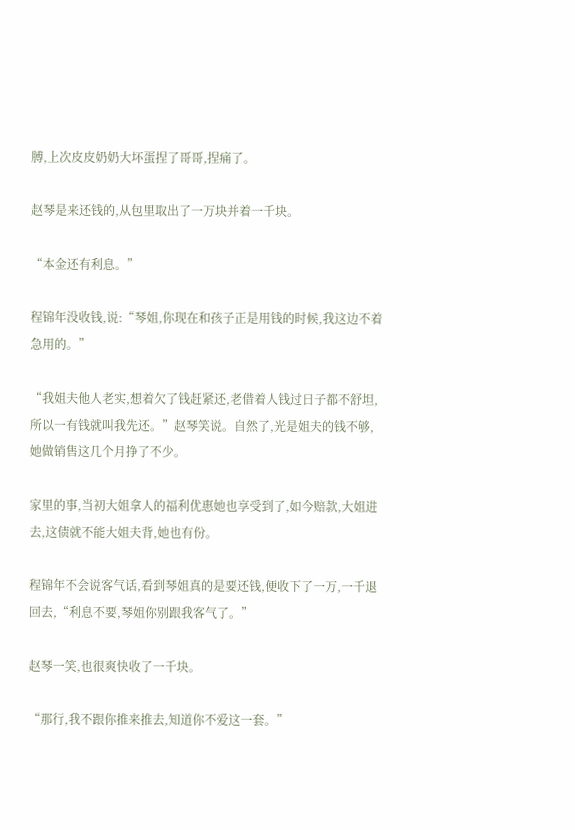膊,上次皮皮奶奶大坏蛋捏了哥哥,捏痛了。

赵琴是来还钱的,从包里取出了一万块并着一千块。

“本金还有利息。”

程锦年没收钱,说:“琴姐,你现在和孩子正是用钱的时候,我这边不着急用的。”

“我姐夫他人老实,想着欠了钱赶紧还,老借着人钱过日子都不舒坦,所以一有钱就叫我先还。”赵琴笑说。自然了,光是姐夫的钱不够,她做销售这几个月挣了不少。

家里的事,当初大姐拿人的福利优惠她也享受到了,如今赔款,大姐进去,这债就不能大姐夫背,她也有份。

程锦年不会说客气话,看到琴姐真的是要还钱,便收下了一万,一千退回去,“利息不要,琴姐你别跟我客气了。”

赵琴一笑,也很爽快收了一千块。

“那行,我不跟你推来推去,知道你不爱这一套。”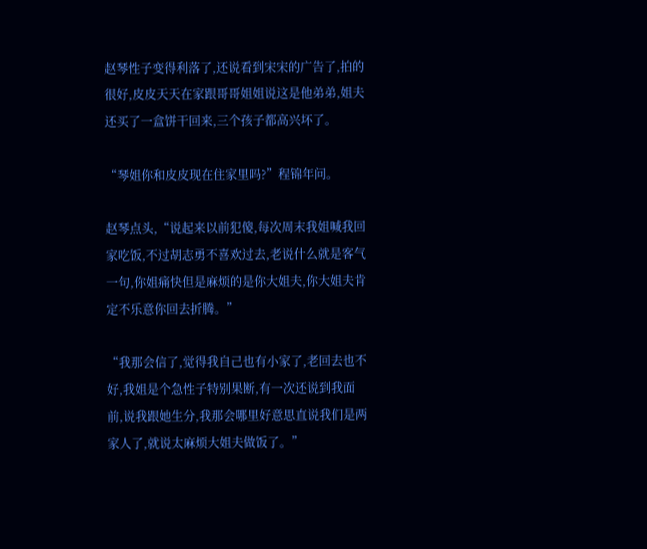赵琴性子变得利落了,还说看到宋宋的广告了,拍的很好,皮皮天天在家跟哥哥姐姐说这是他弟弟,姐夫还买了一盒饼干回来,三个孩子都高兴坏了。

“琴姐你和皮皮现在住家里吗?”程锦年问。

赵琴点头,“说起来以前犯傻,每次周末我姐喊我回家吃饭,不过胡志勇不喜欢过去,老说什么就是客气一句,你姐痛快但是麻烦的是你大姐夫,你大姐夫肯定不乐意你回去折腾。”

“我那会信了,觉得我自己也有小家了,老回去也不好,我姐是个急性子特别果断,有一次还说到我面前,说我跟她生分,我那会哪里好意思直说我们是两家人了,就说太麻烦大姐夫做饭了。”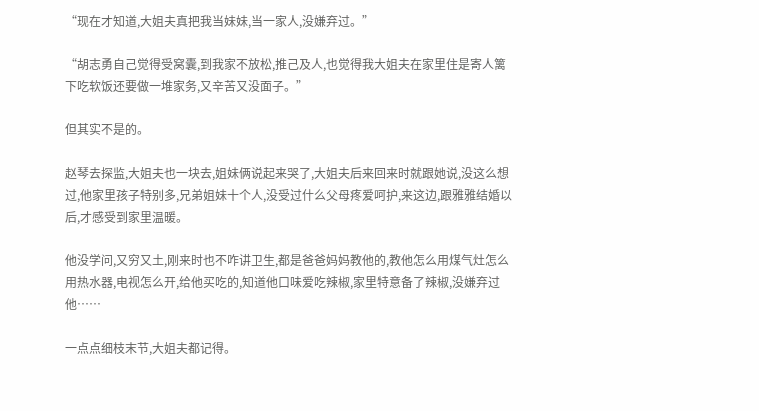“现在才知道,大姐夫真把我当妹妹,当一家人,没嫌弃过。”

“胡志勇自己觉得受窝囊,到我家不放松,推己及人,也觉得我大姐夫在家里住是寄人篱下吃软饭还要做一堆家务,又辛苦又没面子。”

但其实不是的。

赵琴去探监,大姐夫也一块去,姐妹俩说起来哭了,大姐夫后来回来时就跟她说,没这么想过,他家里孩子特别多,兄弟姐妹十个人,没受过什么父母疼爱呵护,来这边,跟雅雅结婚以后,才感受到家里温暖。

他没学问,又穷又土,刚来时也不咋讲卫生,都是爸爸妈妈教他的,教他怎么用煤气灶怎么用热水器,电视怎么开,给他买吃的,知道他口味爱吃辣椒,家里特意备了辣椒,没嫌弃过他……

一点点细枝末节,大姐夫都记得。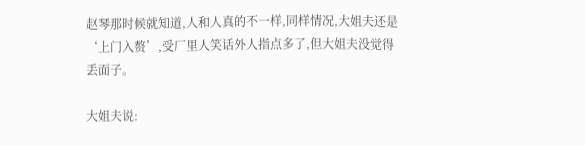赵琴那时候就知道,人和人真的不一样,同样情况,大姐夫还是‘上门入赘’,受厂里人笑话外人指点多了,但大姐夫没觉得丢面子。

大姐夫说: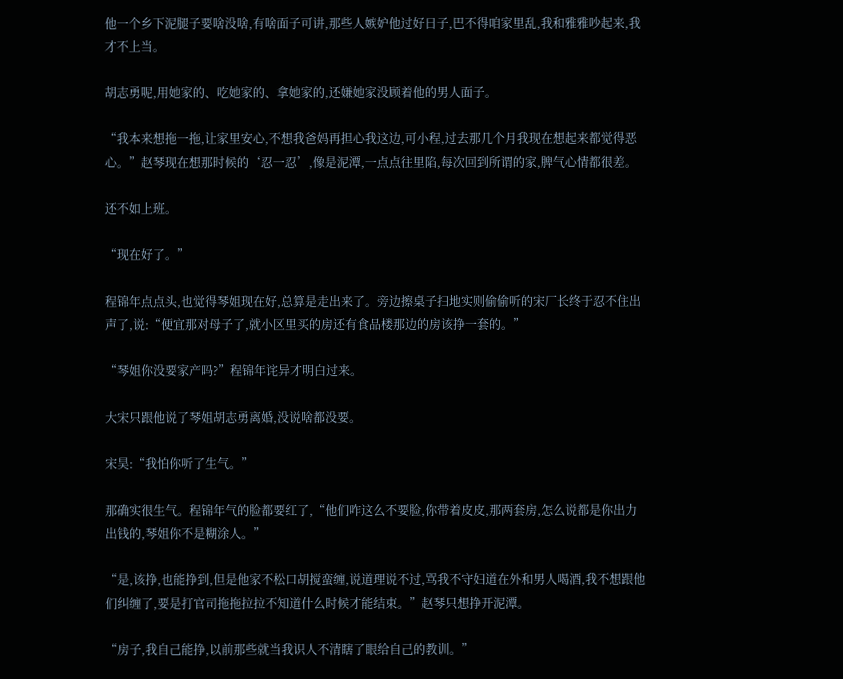他一个乡下泥腿子要啥没啥,有啥面子可讲,那些人嫉妒他过好日子,巴不得咱家里乱,我和雅雅吵起来,我才不上当。

胡志勇呢,用她家的、吃她家的、拿她家的,还嫌她家没顾着他的男人面子。

“我本来想拖一拖,让家里安心,不想我爸妈再担心我这边,可小程,过去那几个月我现在想起来都觉得恶心。”赵琴现在想那时候的‘忍一忍’,像是泥潭,一点点往里陷,每次回到所谓的家,脾气心情都很差。

还不如上班。

“现在好了。”

程锦年点点头,也觉得琴姐现在好,总算是走出来了。旁边擦桌子扫地实则偷偷听的宋厂长终于忍不住出声了,说:“便宜那对母子了,就小区里买的房还有食品楼那边的房该挣一套的。”

“琴姐你没要家产吗?”程锦年诧异才明白过来。

大宋只跟他说了琴姐胡志勇离婚,没说啥都没要。

宋昊:“我怕你听了生气。”

那确实很生气。程锦年气的脸都要红了,“他们咋这么不要脸,你带着皮皮,那两套房,怎么说都是你出力出钱的,琴姐你不是糊涂人。”

“是,该挣,也能挣到,但是他家不松口胡搅蛮缠,说道理说不过,骂我不守妇道在外和男人喝酒,我不想跟他们纠缠了,要是打官司拖拖拉拉不知道什么时候才能结束。”赵琴只想挣开泥潭。

“房子,我自己能挣,以前那些就当我识人不清瞎了眼给自己的教训。”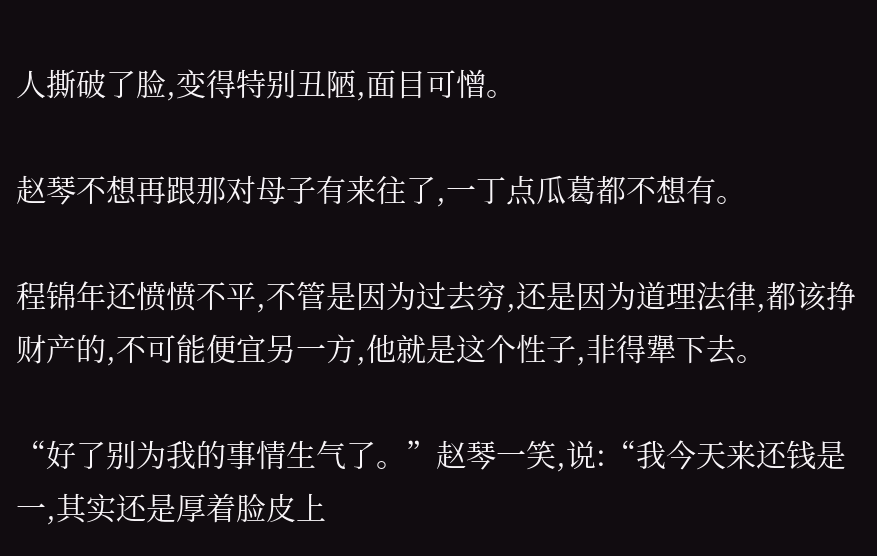人撕破了脸,变得特别丑陋,面目可憎。

赵琴不想再跟那对母子有来往了,一丁点瓜葛都不想有。

程锦年还愤愤不平,不管是因为过去穷,还是因为道理法律,都该挣财产的,不可能便宜另一方,他就是这个性子,非得犟下去。

“好了别为我的事情生气了。”赵琴一笑,说:“我今天来还钱是一,其实还是厚着脸皮上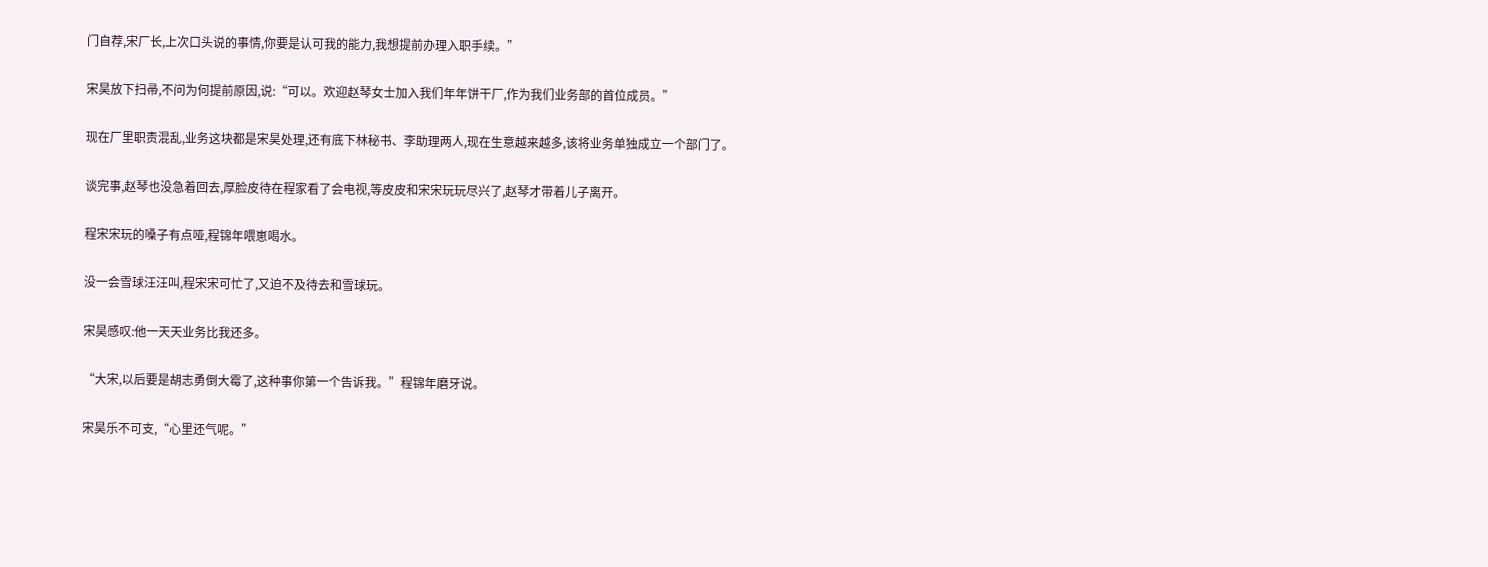门自荐,宋厂长,上次口头说的事情,你要是认可我的能力,我想提前办理入职手续。”

宋昊放下扫帚,不问为何提前原因,说:“可以。欢迎赵琴女士加入我们年年饼干厂,作为我们业务部的首位成员。”

现在厂里职责混乱,业务这块都是宋昊处理,还有底下林秘书、李助理两人,现在生意越来越多,该将业务单独成立一个部门了。

谈完事,赵琴也没急着回去,厚脸皮待在程家看了会电视,等皮皮和宋宋玩玩尽兴了,赵琴才带着儿子离开。

程宋宋玩的嗓子有点哑,程锦年喂崽喝水。

没一会雪球汪汪叫,程宋宋可忙了,又迫不及待去和雪球玩。

宋昊感叹:他一天天业务比我还多。

“大宋,以后要是胡志勇倒大霉了,这种事你第一个告诉我。”程锦年磨牙说。

宋昊乐不可支,“心里还气呢。”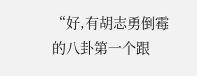“好,有胡志勇倒霉的八卦第一个跟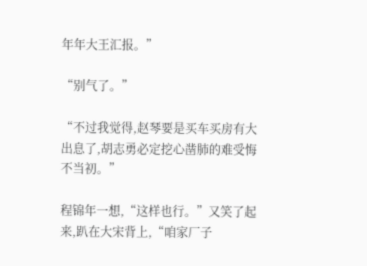年年大王汇报。”

“别气了。”

“不过我觉得,赵琴要是买车买房有大出息了,胡志勇必定挖心凿肺的难受悔不当初。”

程锦年一想,“这样也行。”又笑了起来,趴在大宋背上,“咱家厂子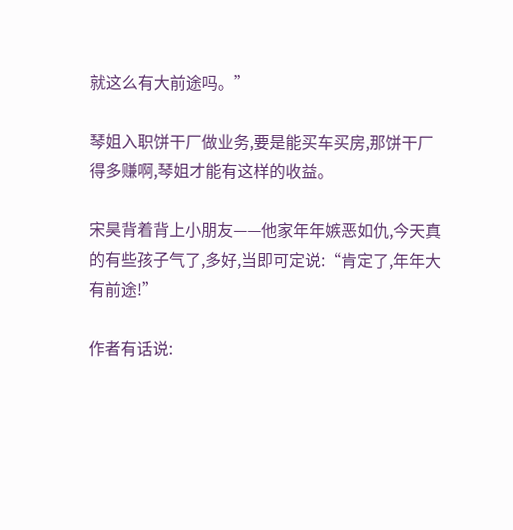就这么有大前途吗。”

琴姐入职饼干厂做业务,要是能买车买房,那饼干厂得多赚啊,琴姐才能有这样的收益。

宋昊背着背上小朋友——他家年年嫉恶如仇,今天真的有些孩子气了,多好,当即可定说:“肯定了,年年大有前途!”

作者有话说: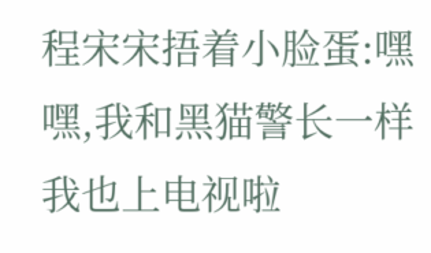程宋宋捂着小脸蛋:嘿嘿,我和黑猫警长一样我也上电视啦